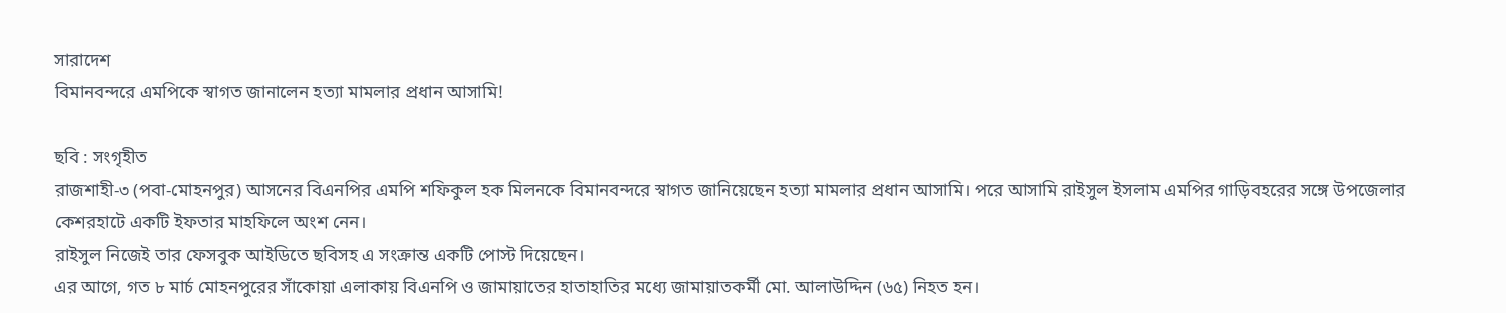সারাদেশ
বিমানবন্দরে এমপিকে স্বাগত জানালেন হত্যা মামলার প্রধান আসামি!

ছবি : সংগৃহীত
রাজশাহী-৩ (পবা-মোহনপুর) আসনের বিএনপির এমপি শফিকুল হক মিলনকে বিমানবন্দরে স্বাগত জানিয়েছেন হত্যা মামলার প্রধান আসামি। পরে আসামি রাইসুল ইসলাম এমপির গাড়িবহরের সঙ্গে উপজেলার কেশরহাটে একটি ইফতার মাহফিলে অংশ নেন।
রাইসুল নিজেই তার ফেসবুক আইডিতে ছবিসহ এ সংক্রান্ত একটি পোস্ট দিয়েছেন।
এর আগে, গত ৮ মার্চ মোহনপুরের সাঁকোয়া এলাকায় বিএনপি ও জামায়াতের হাতাহাতির মধ্যে জামায়াতকর্মী মো. আলাউদ্দিন (৬৫) নিহত হন।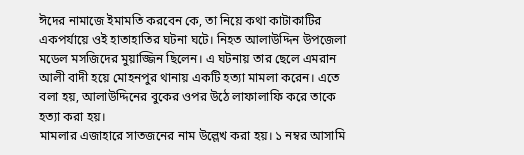ঈদের নামাজে ইমামতি করবেন কে, তা নিয়ে কথা কাটাকাটির একপর্যায়ে ওই হাতাহাতির ঘটনা ঘটে। নিহত আলাউদ্দিন উপজেলা মডেল মসজিদের মুয়াজ্জিন ছিলেন। এ ঘটনায় তার ছেলে এমরান আলী বাদী হয়ে মোহনপুর থানায় একটি হত্যা মামলা করেন। এতে বলা হয়, আলাউদ্দিনের বুকের ওপর উঠে লাফালাফি করে তাকে হত্যা করা হয়।
মামলার এজাহারে সাতজনের নাম উল্লেখ করা হয়। ১ নম্বর আসামি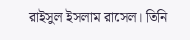রাইসুল ইসলাম রাসেল। তিনি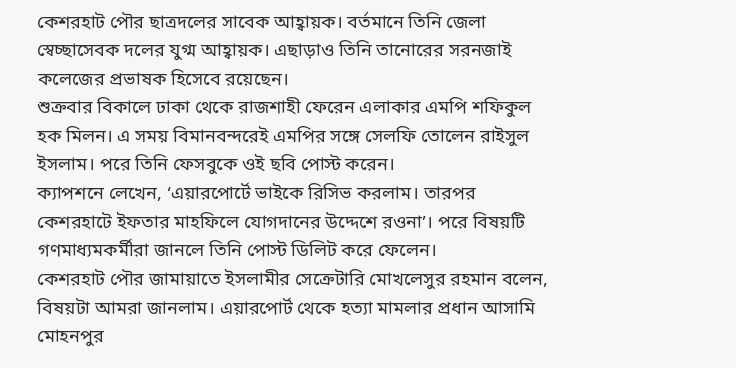কেশরহাট পৌর ছাত্রদলের সাবেক আহ্বায়ক। বর্তমানে তিনি জেলা স্বেচ্ছাসেবক দলের যুগ্ম আহ্বায়ক। এছাড়াও তিনি তানোরের সরনজাই কলেজের প্রভাষক হিসেবে রয়েছেন।
শুক্রবার বিকালে ঢাকা থেকে রাজশাহী ফেরেন এলাকার এমপি শফিকুল হক মিলন। এ সময় বিমানবন্দরেই এমপির সঙ্গে সেলফি তোলেন রাইসুল ইসলাম। পরে তিনি ফেসবুকে ওই ছবি পোস্ট করেন।
ক্যাপশনে লেখেন, ‘এয়ারপোর্টে ভাইকে রিসিভ করলাম। তারপর কেশরহাটে ইফতার মাহফিলে যোগদানের উদ্দেশে রওনা’। পরে বিষয়টি গণমাধ্যমকর্মীরা জানলে তিনি পোস্ট ডিলিট করে ফেলেন।
কেশরহাট পৌর জামায়াতে ইসলামীর সেক্রেটারি মোখলেসুর রহমান বলেন, বিষয়টা আমরা জানলাম। এয়ারপোর্ট থেকে হত্যা মামলার প্রধান আসামি মোহনপুর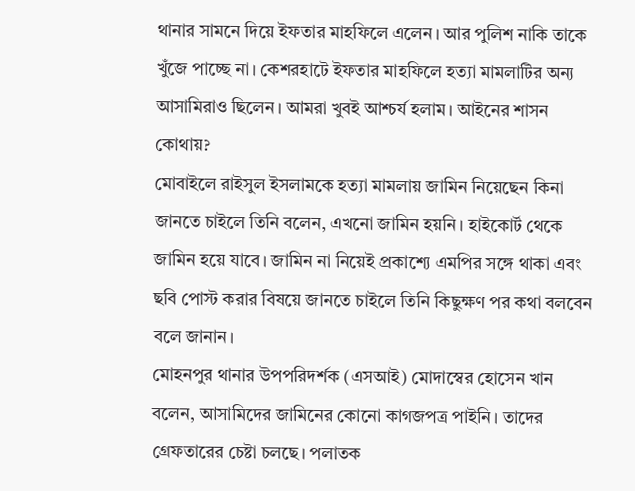থানার সামনে দিয়ে ইফতার মাহফিলে এলেন। আর পুলিশ নাকি তাকে খুঁজে পাচ্ছে না। কেশরহাটে ইফতার মাহফিলে হত্যা মামলাটির অন্য আসামিরাও ছিলেন। আমরা খুবই আশ্চর্য হলাম। আইনের শাসন কোথায়?
মোবাইলে রাইসুল ইসলামকে হত্যা মামলায় জামিন নিয়েছেন কিনা জানতে চাইলে তিনি বলেন, এখনো জামিন হয়নি। হাইকোর্ট থেকে জামিন হয়ে যাবে। জামিন না নিয়েই প্রকাশ্যে এমপির সঙ্গে থাকা এবং ছবি পোস্ট করার বিষয়ে জানতে চাইলে তিনি কিছুক্ষণ পর কথা বলবেন বলে জানান।
মোহনপুর থানার উপপরিদর্শক (এসআই) মোদাস্বের হোসেন খান বলেন, আসামিদের জামিনের কোনো কাগজপত্র পাইনি। তাদের গ্রেফতারের চেষ্টা চলছে। পলাতক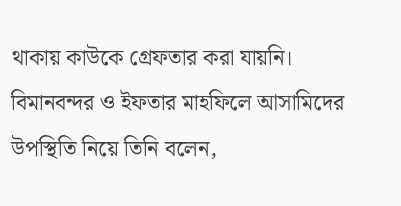থাকায় কাউকে গ্রেফতার করা যায়নি।
বিমানবন্দর ও ইফতার মাহফিলে আসামিদের উপস্থিতি নিয়ে তিনি বলেন,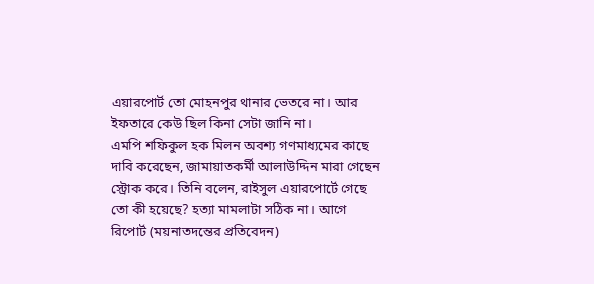এয়ারপোর্ট তো মোহনপুর থানার ভেতরে না। আর ইফতারে কেউ ছিল কিনা সেটা জানি না।
এমপি শফিকুল হক মিলন অবশ্য গণমাধ্যমের কাছে দাবি করেছেন, জামায়াতকর্মী আলাউদ্দিন মারা গেছেন স্ট্রোক করে। তিনি বলেন, রাইসুল এয়ারপোর্টে গেছে তো কী হয়েছে? হত্যা মামলাটা সঠিক না। আগে রিপোর্ট (ময়নাতদন্তের প্রতিবেদন)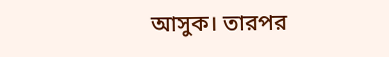আসুক। তারপর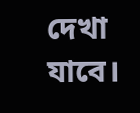দেখা যাবে।